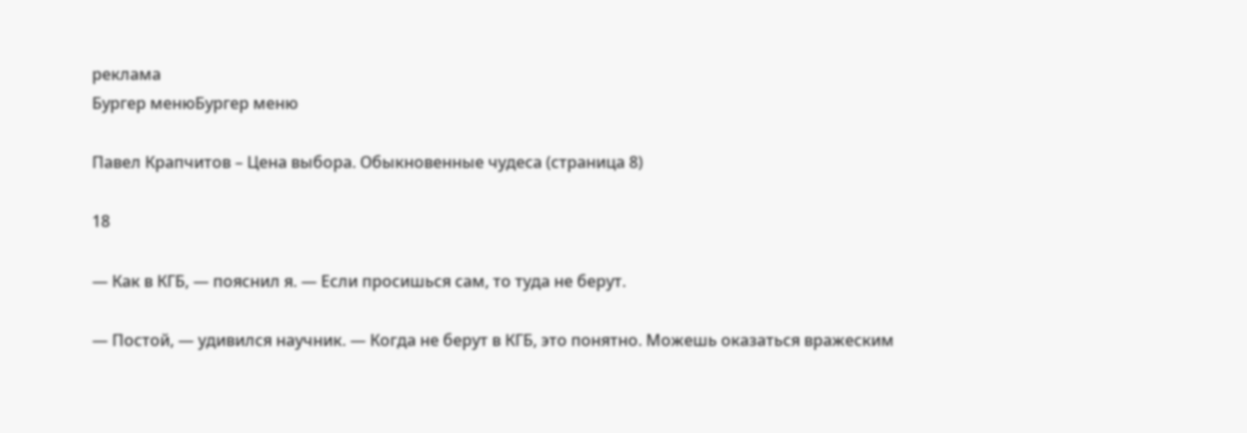реклама
Бургер менюБургер меню

Павел Крапчитов – Цена выбора. Обыкновенные чудеса (страница 8)

18

— Как в КГБ, — пояснил я. — Если просишься сам, то туда не берут.

— Постой, — удивился научник. — Когда не берут в КГБ, это понятно. Можешь оказаться вражеским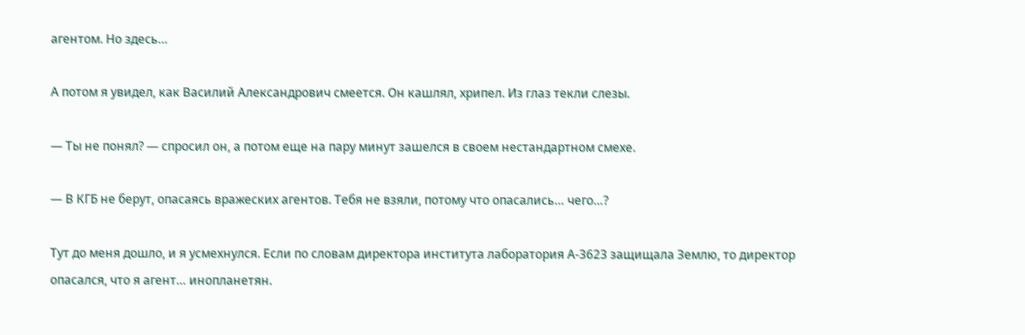агентом. Но здесь…

А потом я увидел, как Василий Александрович смеется. Он кашлял, хрипел. Из глаз текли слезы.

— Ты не понял? — спросил он, а потом еще на пару минут зашелся в своем нестандартном смехе.

— В КГБ не берут, опасаясь вражеских агентов. Тебя не взяли, потому что опасались… чего…?

Тут до меня дошло, и я усмехнулся. Если по словам директора института лаборатория А-3623 защищала Землю, то директор опасался, что я агент… инопланетян.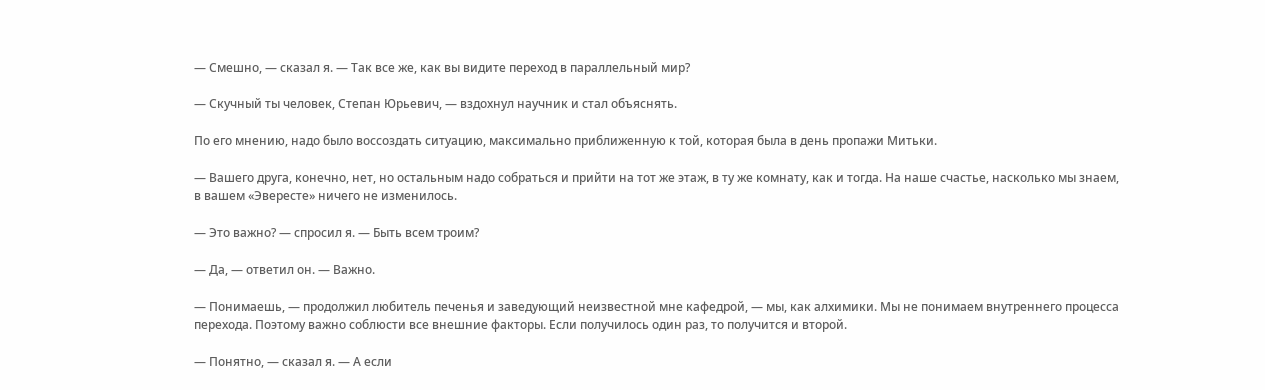— Смешно, — сказал я. — Так все же, как вы видите переход в параллельный мир?

— Скучный ты человек, Степан Юрьевич, — вздохнул научник и стал объяснять.

По его мнению, надо было воссоздать ситуацию, максимально приближенную к той, которая была в день пропажи Митьки.

— Вашего друга, конечно, нет, но остальным надо собраться и прийти на тот же этаж, в ту же комнату, как и тогда. На наше счастье, насколько мы знаем, в вашем «Эвересте» ничего не изменилось.

— Это важно? — спросил я. — Быть всем троим?

— Да, — ответил он. — Важно.

— Понимаешь, — продолжил любитель печенья и заведующий неизвестной мне кафедрой, — мы, как алхимики. Мы не понимаем внутреннего процесса перехода. Поэтому важно соблюсти все внешние факторы. Если получилось один раз, то получится и второй.

— Понятно, — сказал я. — А если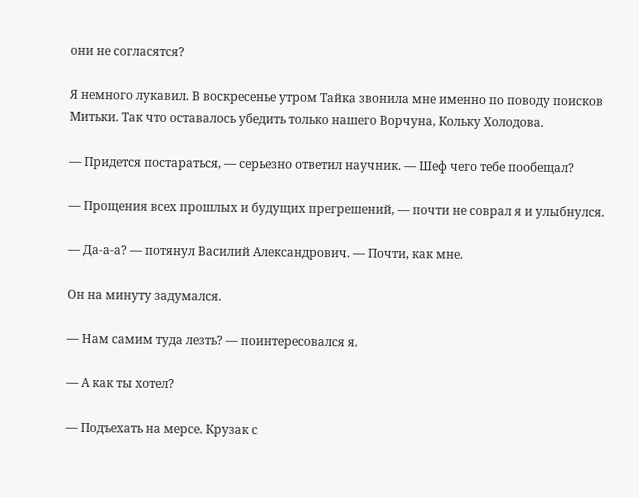они не согласятся?

Я немного лукавил. В воскресенье утром Тайка звонила мне именно по поводу поисков Митьки. Так что оставалось убедить только нашего Ворчуна, Кольку Холодова.

— Придется постараться, — серьезно ответил научник. — Шеф чего тебе пообещал?

— Прощения всех прошлых и будущих прегрешений, — почти не соврал я и улыбнулся.

— Да-а-а? — потянул Василий Александрович. — Почти, как мне.

Он на минуту задумался.

— Нам самим туда лезть? — поинтересовался я.

— А как ты хотел?

— Подъехать на мерсе. Крузак с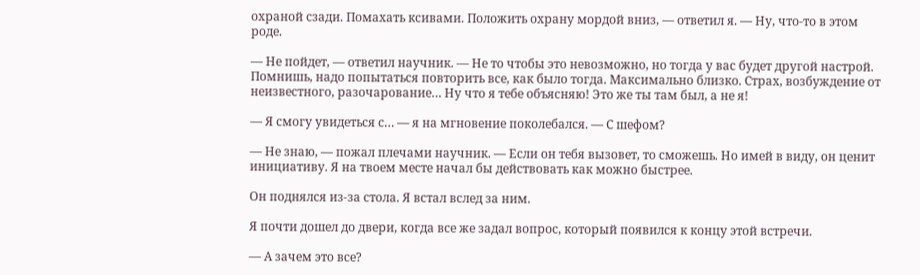охраной сзади. Помахать ксивами. Положить охрану мордой вниз, — ответил я. — Ну, что-то в этом роде.

— Не пойдет, — ответил научник. — Не то чтобы это невозможно, но тогда у вас будет другой настрой. Помнишь, надо попытаться повторить все, как было тогда. Максимально близко. Страх, возбуждение от неизвестного, разочарование… Ну что я тебе объясняю! Это же ты там был, а не я!

— Я смогу увидеться с… — я на мгновение поколебался. — С шефом?

— Не знаю, — пожал плечами научник. — Если он тебя вызовет, то сможешь. Но имей в виду, он ценит инициативу. Я на твоем месте начал бы действовать как можно быстрее.

Он поднялся из-за стола. Я встал вслед за ним.

Я почти дошел до двери, когда все же задал вопрос, который появился к концу этой встречи.

— А зачем это все?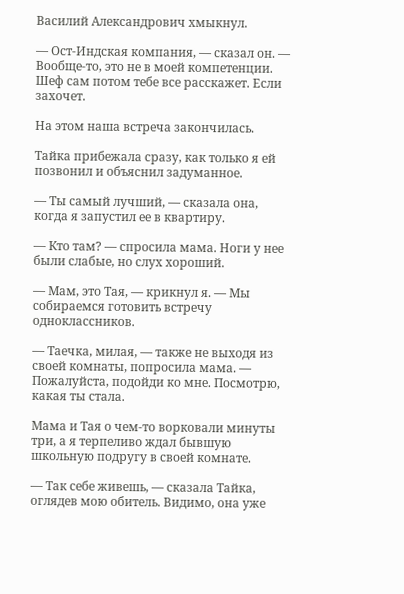Василий Александрович хмыкнул.

— Ост-Индская компания, — сказал он. — Вообще-то, это не в моей компетенции. Шеф сам потом тебе все расскажет. Если захочет.

На этом наша встреча закончилась.

Тайка прибежала сразу, как только я ей позвонил и объяснил задуманное.

— Ты самый лучший, — сказала она, когда я запустил ее в квартиру.

— Кто там? — спросила мама. Ноги у нее были слабые, но слух хороший.

— Мам, это Тая, — крикнул я. — Мы собираемся готовить встречу одноклассников.

— Таечка, милая, — также не выходя из своей комнаты, попросила мама. — Пожалуйста, подойди ко мне. Посмотрю, какая ты стала.

Мама и Тая о чем-то ворковали минуты три, а я терпеливо ждал бывшую школьную подругу в своей комнате.

— Так себе живешь, — сказала Тайка, оглядев мою обитель. Видимо, она уже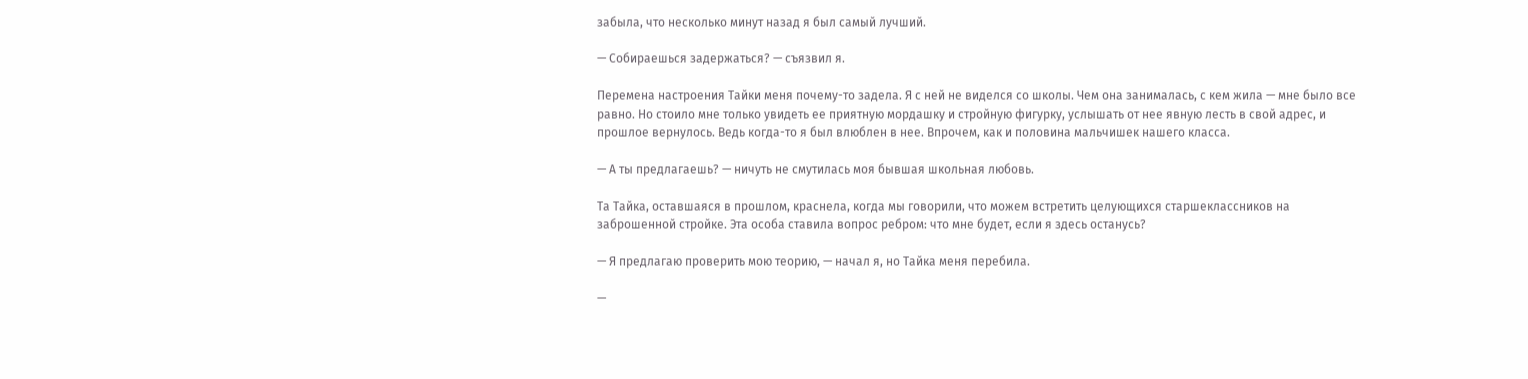забыла, что несколько минут назад я был самый лучший.

— Собираешься задержаться? — съязвил я.

Перемена настроения Тайки меня почему-то задела. Я с ней не виделся со школы. Чем она занималась, с кем жила — мне было все равно. Но стоило мне только увидеть ее приятную мордашку и стройную фигурку, услышать от нее явную лесть в свой адрес, и прошлое вернулось. Ведь когда-то я был влюблен в нее. Впрочем, как и половина мальчишек нашего класса.

— А ты предлагаешь? — ничуть не смутилась моя бывшая школьная любовь.

Та Тайка, оставшаяся в прошлом, краснела, когда мы говорили, что можем встретить целующихся старшеклассников на заброшенной стройке. Эта особа ставила вопрос ребром: что мне будет, если я здесь останусь?

— Я предлагаю проверить мою теорию, — начал я, но Тайка меня перебила.

—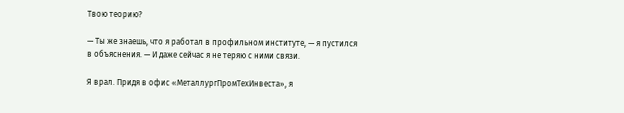Твою теорию?

— Ты же знаешь, что я работал в профильном институте, — я пустился в объяснения. — И даже сейчас я не теряю с ними связи.

Я врал. Придя в офис «МеталлургПромТехИнвеста», я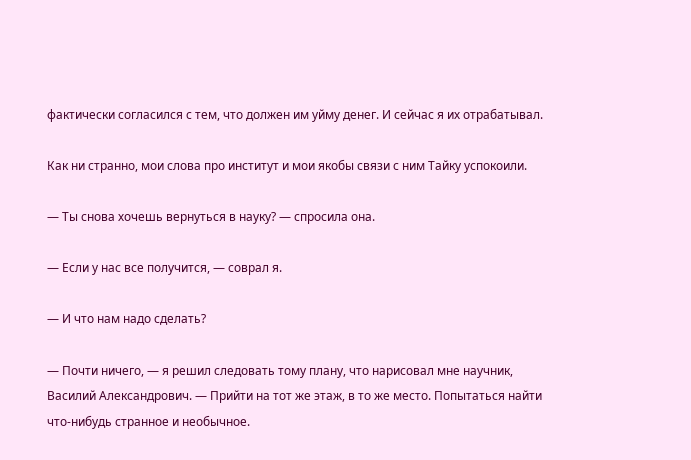фактически согласился с тем, что должен им уйму денег. И сейчас я их отрабатывал.

Как ни странно, мои слова про институт и мои якобы связи с ним Тайку успокоили.

— Ты снова хочешь вернуться в науку? — спросила она.

— Если у нас все получится, — соврал я.

— И что нам надо сделать?

— Почти ничего, — я решил следовать тому плану, что нарисовал мне научник, Василий Александрович. — Прийти на тот же этаж, в то же место. Попытаться найти что-нибудь странное и необычное.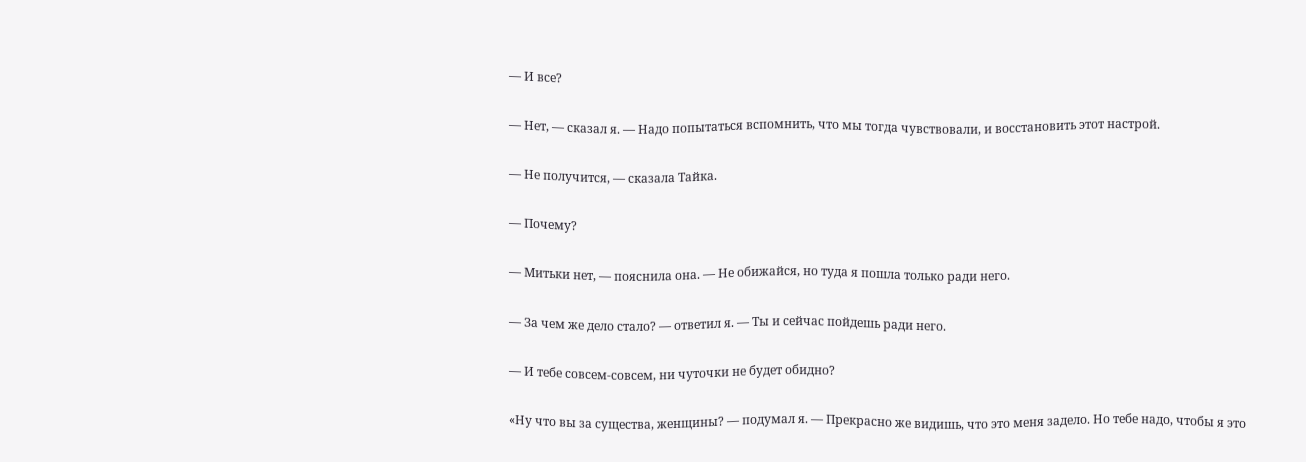— И все?

— Нет, — сказал я. — Надо попытаться вспомнить, что мы тогда чувствовали, и восстановить этот настрой.

— Не получится, — сказала Тайка.

— Почему?

— Митьки нет, — пояснила она. — Не обижайся, но туда я пошла только ради него.

— За чем же дело стало? — ответил я. — Ты и сейчас пойдешь ради него.

— И тебе совсем-совсем, ни чуточки не будет обидно?

«Ну что вы за существа, женщины? — подумал я. — Прекрасно же видишь, что это меня задело. Но тебе надо, чтобы я это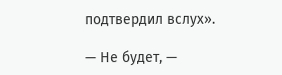подтвердил вслух».

— Не будет, —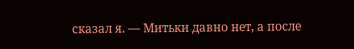сказал я. — Митьки давно нет, а после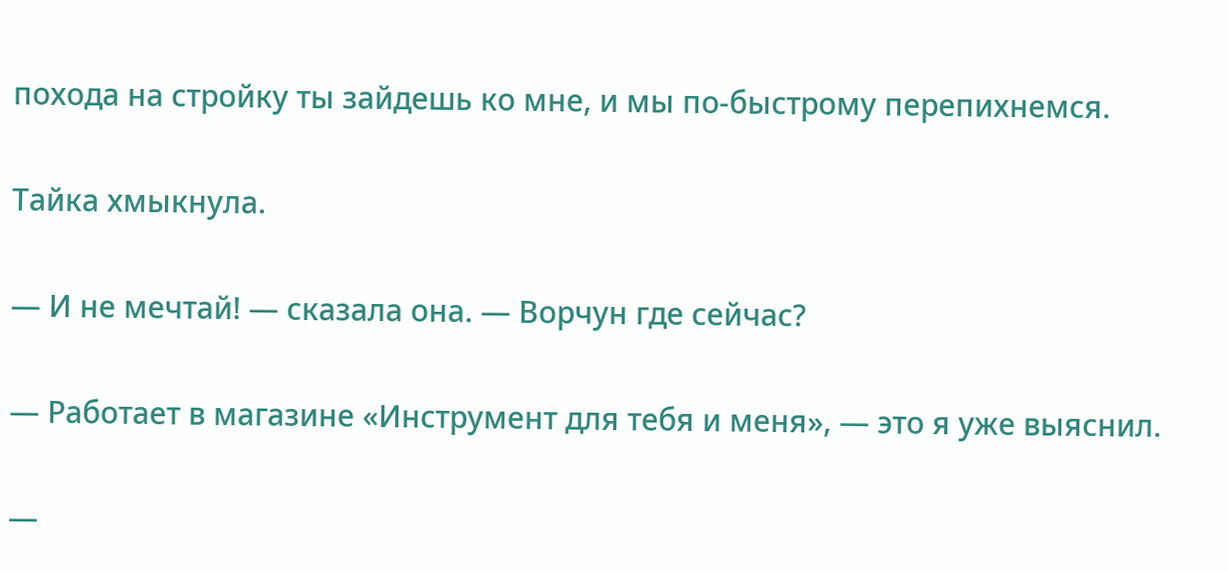похода на стройку ты зайдешь ко мне, и мы по-быстрому перепихнемся.

Тайка хмыкнула.

— И не мечтай! — сказала она. — Ворчун где сейчас?

— Работает в магазине «Инструмент для тебя и меня», — это я уже выяснил.

—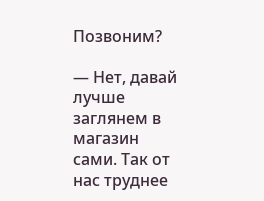Позвоним?

— Нет, давай лучше заглянем в магазин сами. Так от нас труднее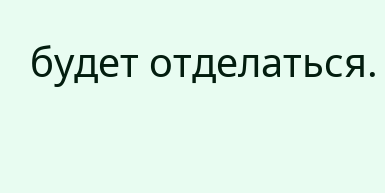будет отделаться.